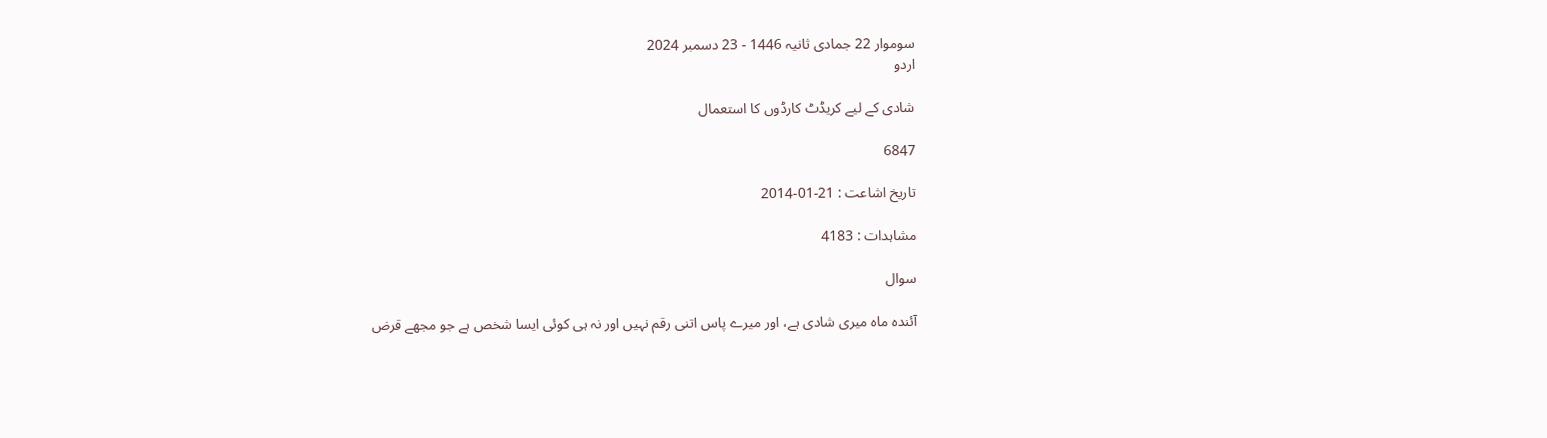سوموار 22 جمادی ثانیہ 1446 - 23 دسمبر 2024
اردو

شادى كے ليے كريڈٹ كارڈوں كا استعمال

6847

تاریخ اشاعت : 21-01-2014

مشاہدات : 4183

سوال

آئندہ ماہ ميرى شادى ہے، اور ميرے پاس اتنى رقم نہيں اور نہ ہى كوئى ايسا شخص ہے جو مجھے قرض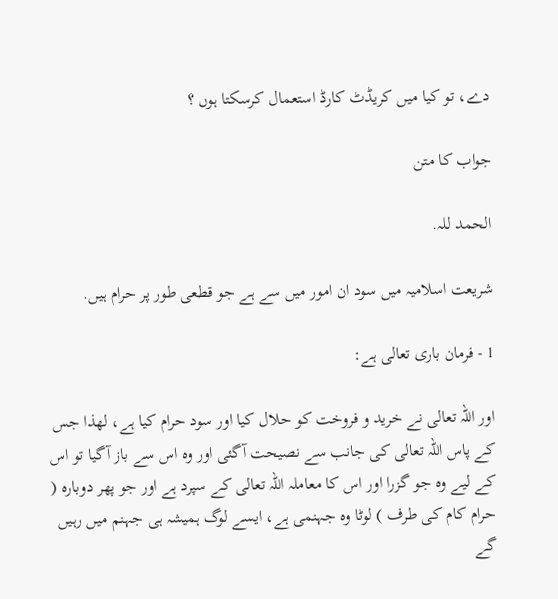دے، تو كيا ميں كريڈٹ كارڈ استعمال كرسكتا ہوں ؟

جواب کا متن

الحمد للہ.

شريعت اسلاميہ ميں سود ان امور ميں سے ہے جو قطعى طور پر حرام ہيں.

1 - فرمان بارى تعالى ہے:

اور اللہ تعالى نے خريد و فروخت كو حلال كيا اور سود حرام كيا ہے، لھذا جس كے پاس اللہ تعالى كى جانب سے نصيحت آگئى اور وہ اس سے باز آگيا تو اس كے ليے وہ جو گزرا اور اس كا معاملہ اللہ تعالى كے سپرد ہے اور جو پھر دوبارہ ( حرام كام كى طرف ) لوٹا وہ جہنمى ہے، ايسے لوگ ہميشہ ہى جہنم ميں رہيں گے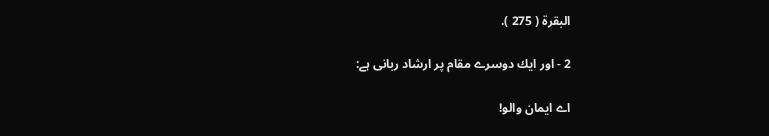البقرۃ ( 275 ).

2 - اور ايك دوسرے مقام پر ارشاد ربانى ہے:

اے ايمان والو!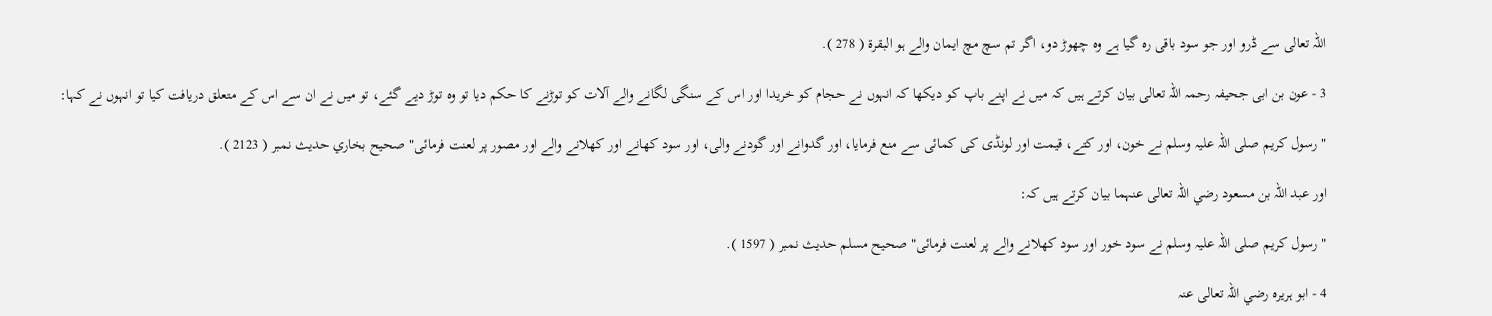اللہ تعالى سے ڈرو اور جو سود باقى رہ گيا ہے وہ چھوڑ دو، اگر تم سچ مچ ايمان والے ہو البقرۃ ( 278 ).

3 - عون بن ابى جحيفہ رحمہ اللہ تعالى بيان كرتے ہيں كہ ميں نے اپنے باپ كو ديكھا كہ انہوں نے حجام كو خريدا اور اس كے سنگى لگانے والے آلات كو توڑنے كا حكم ديا تو وہ توڑ ديے گئے، تو ميں نے ان سے اس كے متعلق دريافت كيا تو انہوں نے كہا:

" رسول كريم صلى اللہ عليہ وسلم نے خون، اور كتے، قيمت اور لونڈى كى كمائى سے منع فرمايا، اور گدوانے اور گودنے والى، اور سود كھانے اور كھلانے والے اور مصور پر لعنت فرمائى" صحيح بخاري حديث نمبر ( 2123 ).

اور عبد اللہ بن مسعود رضي اللہ تعالى عنہما بيان كرتے ہيں كہ:

" رسول كريم صلى اللہ عليہ وسلم نے سود خور اور سود كھلانے والے پر لعنت فرمائى" صحيح مسلم حديث نمبر ( 1597 ).

4 - ابو ہريرہ رضي اللہ تعالى عنہ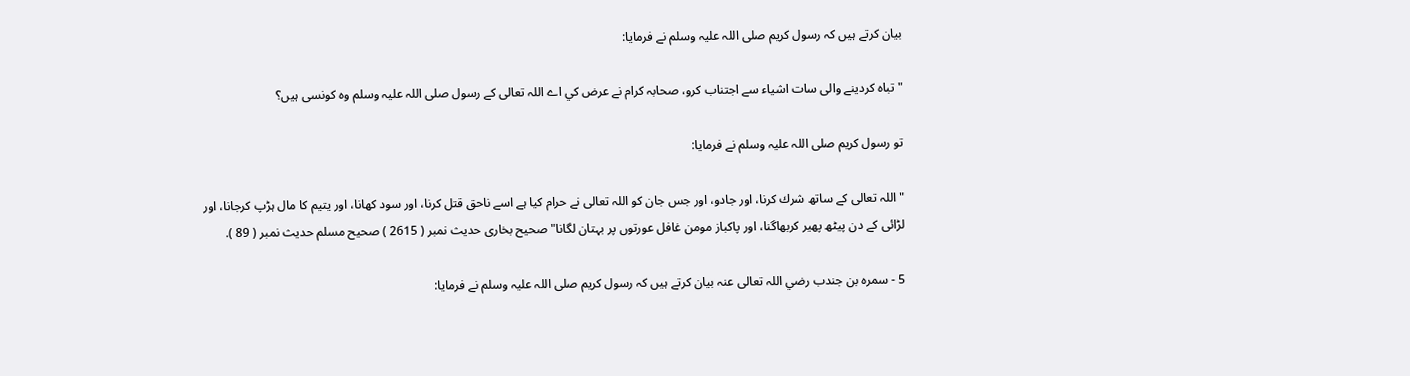بيان كرتے ہيں كہ رسول كريم صلى اللہ عليہ وسلم نے فرمايا:

" تباہ كردينے والى سات اشياء سے اجتناب كرو، صحابہ كرام نے عرض كي اے اللہ تعالى كے رسول صلى اللہ عليہ وسلم وہ كونسى ہيں؟

تو رسول كريم صلى اللہ عليہ وسلم نے فرمايا:

" اللہ تعالى كے ساتھ شرك كرنا، اور جادو، اور جس جان كو اللہ تعالى نے حرام كيا ہے اسے ناحق قتل كرنا، اور سود كھانا، اور يتيم كا مال ہڑپ كرجانا، اور لڑائى كے دن پيٹھ پھير كربھاگنا، اور پاكباز مومن غافل عورتوں پر بہتان لگانا" صحيح بخارى حديث نمبر ( 2615 ) صحيح مسلم حديث نمبر ( 89 ).

5 - سمرہ بن جندب رضي اللہ تعالى عنہ بيان كرتے ہيں كہ رسول كريم صلى اللہ عليہ وسلم نے فرمايا: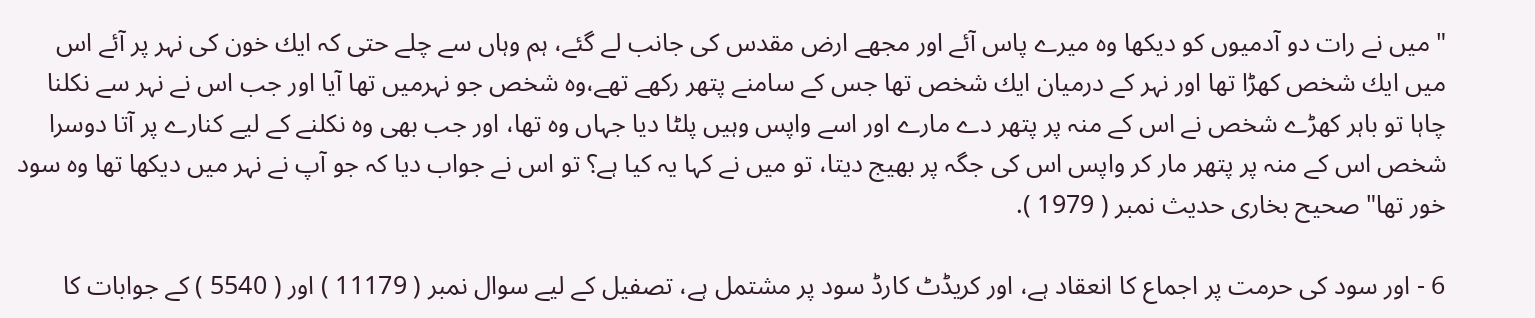" ميں نے رات دو آدميوں كو ديكھا وہ ميرے پاس آئے اور مجھے ارض مقدس كى جانب لے گئے، ہم وہاں سے چلے حتى كہ ايك خون كى نہر پر آئے اس ميں ايك شخص كھڑا تھا اور نہر كے درميان ايك شخص تھا جس كے سامنے پتھر ركھے تھے،وہ شخص جو نہرميں تھا آيا اور جب اس نے نہر سے نكلنا چاہا تو باہر كھڑے شخص نے اس كے منہ پر پتھر دے مارے اور اسے واپس وہيں پلٹا ديا جہاں وہ تھا، اور جب بھى وہ نكلنے كے ليے كنارے پر آتا دوسرا شخص اس كے منہ پر پتھر مار كر واپس اس كى جگہ پر بھيج ديتا، تو ميں نے كہا يہ كيا ہے؟ تو اس نے جواب ديا كہ جو آپ نے نہر ميں ديكھا تھا وہ سود خور تھا" صحيح بخارى حديث نمبر ( 1979 ).

6 - اور سود كى حرمت پر اجماع كا انعقاد ہے، اور كريڈٹ كارڈ سود پر مشتمل ہے، تصفيل كے ليے سوال نمبر ( 11179 ) اور ( 5540 ) كے جوابات كا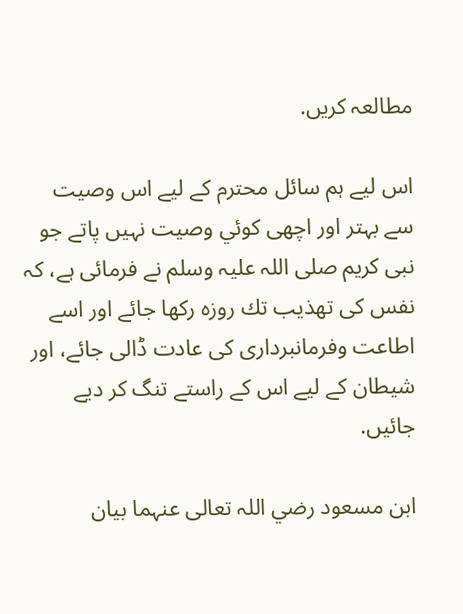مطالعہ كريں.

اس ليے ہم سائل محترم كے ليے اس وصيت سے بہتر اور اچھى كوئي وصيت نہيں پاتے جو نبى كريم صلى اللہ عليہ وسلم نے فرمائى ہے، كہ نفس كى تھذيب تك روزہ ركھا جائے اور اسے اطاعت وفرمانبردارى كى عادت ڈالى جائے، اور شيطان كے ليے اس كے راستے تنگ كر ديے جائيں.

ابن مسعود رضي اللہ تعالى عنہما بيان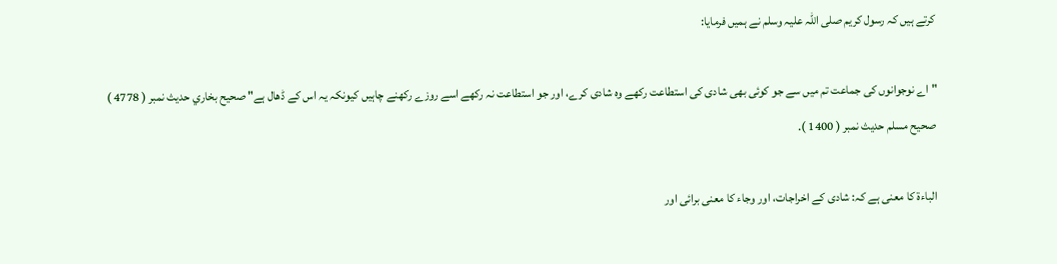كرتے ہيں كہ رسول كريم صلى اللہ عليہ وسلم نے ہميں فرمايا:

" اے نوجوانوں كى جماعت تم ميں سے جو كوئى بھى شادى كى استطاعت ركھے وہ شادى كرے، اور جو استطاعت نہ ركھے اسے روزے ركھنے چاہيں كيونكہ يہ اس كے ڈھال ہے" صحيح بخاري حديث نمبر ( 4778 ) صحيح مسلم حديث نمبر ( 1400 ).

الباءۃ كا معنى ہے كہ: شادى كے اخراجات، اور وجاء كا معنى برائى اور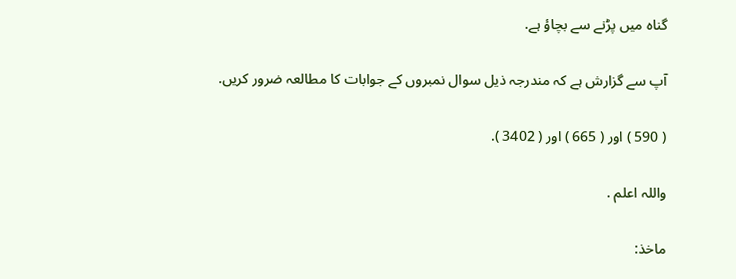گناہ ميں پڑنے سے بچاؤ ہے.

آپ سے گزارش ہے كہ مندرجہ ذيل سوال نمبروں كے جوابات كا مطالعہ ضرور كريں.

( 590 ) اور ( 665 ) اور ( 3402 ).

واللہ اعلم .

ماخذ: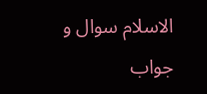الاسلام سوال و جواب